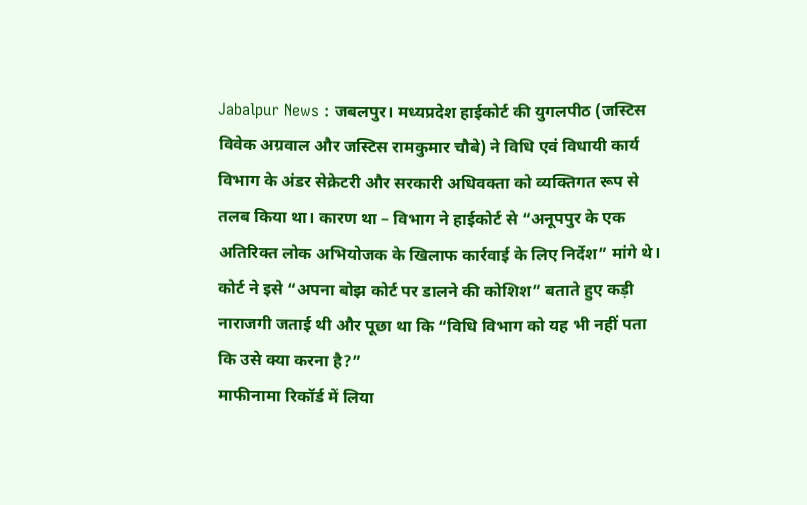Jabalpur News : जबलपुर। मध्यप्रदेश हाईकोर्ट की युगलपीठ (जस्टिस विवेक अग्रवाल और जस्टिस रामकुमार चौबे) ने विधि एवं विधायी कार्य विभाग के अंडर सेक्रेटरी और सरकारी अधिवक्ता को व्यक्तिगत रूप से तलब किया था। कारण था – विभाग ने हाईकोर्ट से “अनूपपुर के एक अतिरिक्त लोक अभियोजक के खिलाफ कार्रवाई के लिए निर्देश” मांगे थे।
कोर्ट ने इसे “अपना बोझ कोर्ट पर डालने की कोशिश” बताते हुए कड़ी नाराजगी जताई थी और पूछा था कि “विधि विभाग को यह भी नहीं पता कि उसे क्या करना है?”
माफीनामा रिकॉर्ड में लिया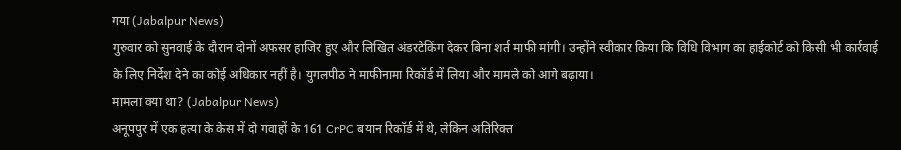गया (Jabalpur News)
गुरुवार को सुनवाई के दौरान दोनों अफसर हाजिर हुए और लिखित अंडरटेकिंग देकर बिना शर्त माफी मांगी। उन्होंने स्वीकार किया कि विधि विभाग का हाईकोर्ट को किसी भी कार्रवाई के लिए निर्देश देने का कोई अधिकार नहीं है। युगलपीठ ने माफीनामा रिकॉर्ड में लिया और मामले को आगे बढ़ाया।
मामला क्या था? (Jabalpur News)
अनूपपुर में एक हत्या के केस में दो गवाहों के 161 CrPC बयान रिकॉर्ड में थे, लेकिन अतिरिक्त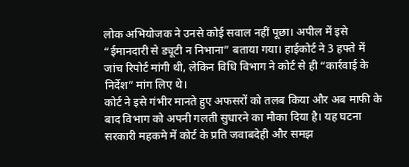लोक अभियोजक ने उनसे कोई सवाल नहीं पूछा। अपील में इसे “ईमानदारी से ड्यूटी न निभाना” बताया गया। हाईकोर्ट ने 3 हफ्ते में जांच रिपोर्ट मांगी थी, लेकिन विधि विभाग ने कोर्ट से ही “कार्रवाई के निर्देश” मांग लिए थे।
कोर्ट ने इसे गंभीर मानते हुए अफसरों को तलब किया और अब माफी के बाद विभाग को अपनी गलती सुधारने का मौका दिया है। यह घटना सरकारी महकमे में कोर्ट के प्रति जवाबदेही और समझ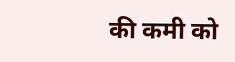की कमी को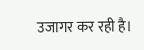उजागर कर रही है।